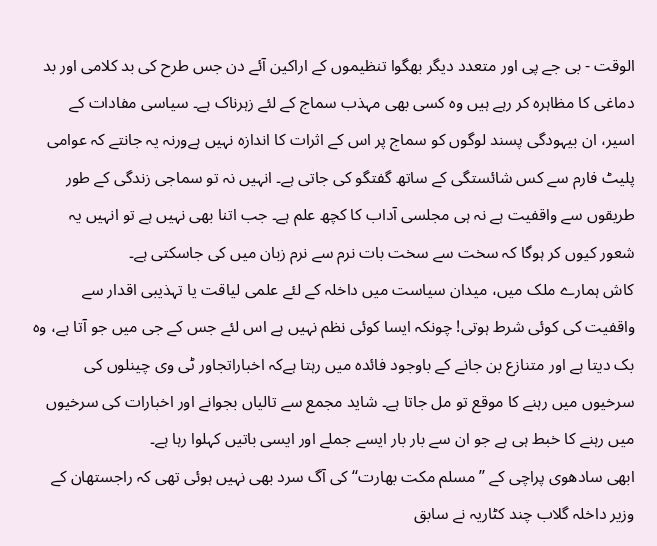الوقت - بی جے پی اور متعدد دیگر بھگوا تنظیموں کے اراکین آئے دن جس طرح کی بد کلامی اور بد دماغی کا مظاہرہ کر رہے ہیں وہ کسی بھی مہذب سماج کے لئے زہرناک ہے۔ سیاسی مفادات کے اسیر، ان بیہودگی پسند لوگوں کو سماج پر اس کے اثرات کا اندازہ نہیں ہےورنہ یہ جانتے کہ عوامی پلیٹ فارم سے کس شائستگی کے ساتھ گفتگو کی جاتی ہے۔ انہیں نہ تو سماجی زندگی کے طور طریقوں سے واقفیت ہے نہ ہی مجلسی آداب کا کچھ علم ہے۔ جب اتنا بھی نہیں ہے تو انہیں یہ شعور کیوں کر ہوگا کہ سخت سے سخت بات نرم سے نرم زبان میں کی جاسکتی ہے۔
کاش ہمارے ملک میں، میدان سیاست میں داخلہ کے لئے علمی لیاقت یا تہذیبی اقدار سے واقفیت کی کوئی شرط ہوتی! چونکہ ایسا کوئی نظم نہیں ہے اس لئے جس کے جی میں جو آتا ہے، وہ بک دیتا ہے اور متنازع بن جانے کے باوجود فائدہ میں رہتا ہےکہ اخباراتجاور ٹی وی چینلوں کی سرخیوں میں رہنے کا موقع تو مل جاتا ہے۔ شاید مجمع سے تالیاں بجوانے اور اخبارات کی سرخیوں میں رہنے کا خبط ہی ہے جو ان سے بار بار ایسے جملے اور ایسی باتیں کہلوا رہا ہے۔
ابھی سادھوی پراچی کے ’’مسلم مکت بھارت‘‘ کی آگ سرد بھی نہیں ہوئی تھی کہ راجستھان کے وزیر داخلہ گلاب چند کٹاریہ نے سابق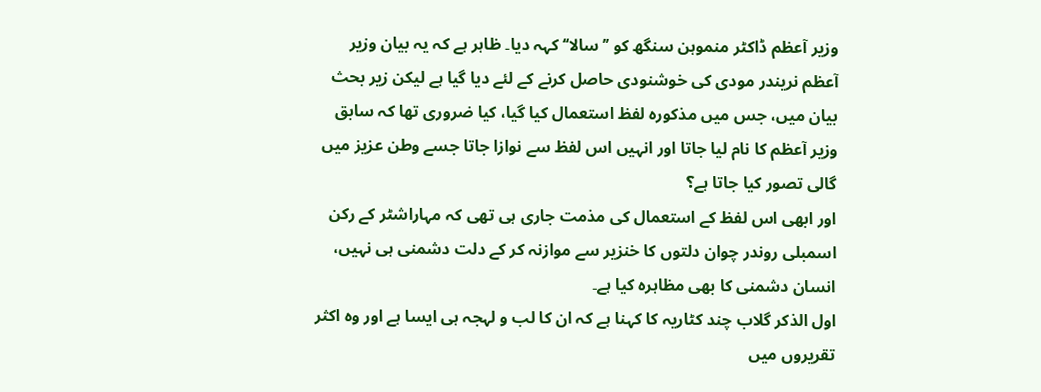وزیر آعظم ڈاکٹر منموہن سنگھ کو ’’سالا‘‘ کہہ دیا۔ ظاہر ہے کہ یہ بیان وزیر آعظم نریندر مودی کی خوشنودی حاصل کرنے کے لئے دیا گیا ہے لیکن زیر بحث بیان میں، جس میں مذکورہ لفظ استعمال کیا گیا، کیا ضروری تھا کہ سابق وزیر آعظم کا نام لیا جاتا اور انہیں اس لفظ سے نوازا جاتا جسے وطن عزیز میں گالی تصور کیا جاتا ہے؟
اور ابھی اس لفظ کے استعمال کی مذمت جاری ہی تھی کہ مہاراشٹر کے رکن اسمبلی روندر چوان دلتوں کا خنزیر سے موازنہ کر کے دلت دشمنی ہی نہیں، انسان دشمنی کا بھی مظاہرہ کیا ہے۔
اول الذکر گلاب چند کٹاریہ کا کہنا ہے کہ ان کا لب و لہجہ ہی ایسا ہے اور وہ اکثر تقریروں میں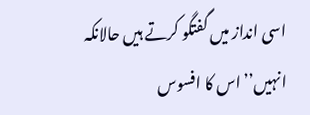اسی انداز میں گفتگو کرتے ہیں حالانکہ انہیں’’اس کا افسوس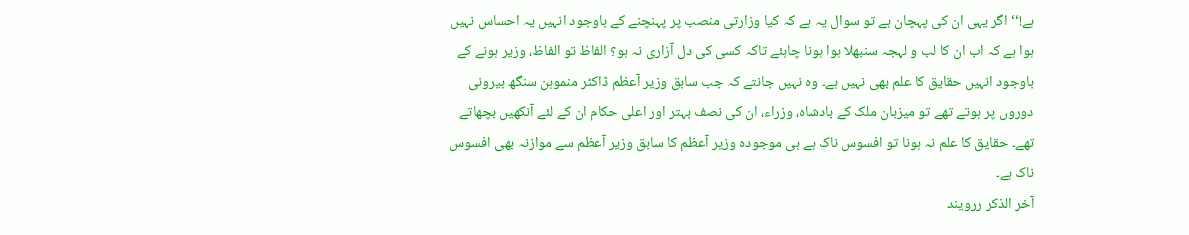ہے!‘‘ اگر یہی ان کی پہچان ہے تو سوال یہ ہے کہ کیا وزارتی منصب پر پہنچنے کے باوجود انہیں یہ احساس نہیں ہوا ہے کہ اب ان کا لب و لہجہ سنبھلا ہوا ہونا چاہئے تاکہ کسی کی دل آزاری نہ ہو؟ الفاظ تو الفاظ، وزیر ہونے کے باوجود انہیں حقایق کا علم بھی نہیں ہے۔ وہ نہیں جانتے کہ جب سابق وزیر آعظم ڈاکٹر منموہن سنگھ بیرونی دوروں پر ہوتے تھے تو میزبان ملک کے بادشاہ، وزراء، ان کی نصف بہتر اور اعلی حکام ان کے لئے آنکھیں بچھاتے تھے۔ حقایق کا علم نہ ہونا تو افسوس ناک ہے ہی موجودہ وزیر آعظم کا سابق وزیر آعظم سے موازنہ بھی افسوس ناک ہے۔
آخر الذکر ررویند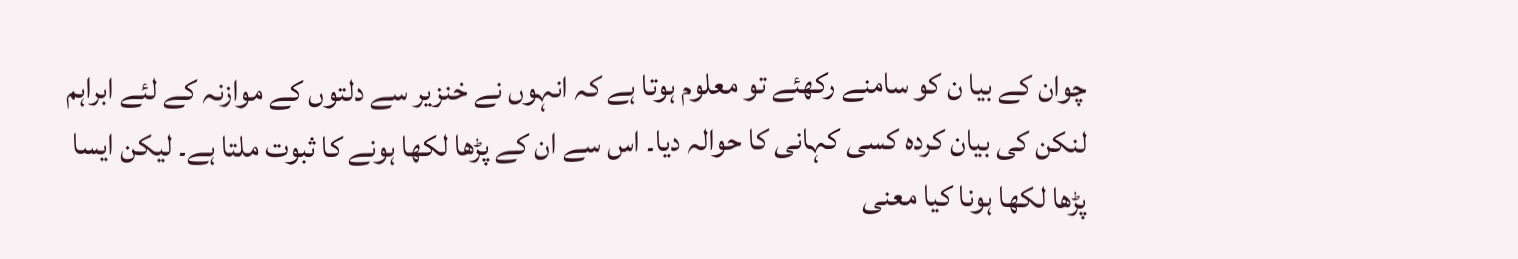چوان کے بیا ن کو سامنے رکھئے تو معلوم ہوتا ہے کہ انہوں نے خنزیر سے دلتوں کے موازنہ کے لئے ابراہم لنکن کی بیان کردہ کسی کہانی کا حوالہ دیا۔ اس سے ان کے پڑھا لکھا ہونے کا ثبوت ملتا ہے۔ لیکن ایسا پڑھا لکھا ہونا کیا معنی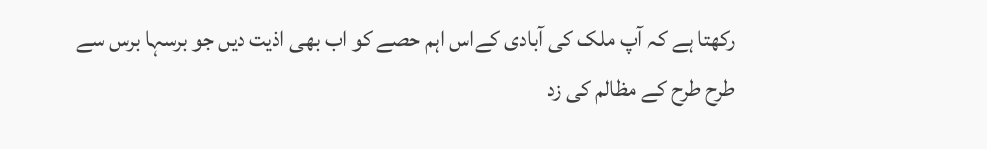رکھتا ہے کہ آپ ملک کی آبادی کےاس اہم حصے کو اب بھی اذیت دیں جو برسہا برس سے طرح طرح کے مظالم کی زد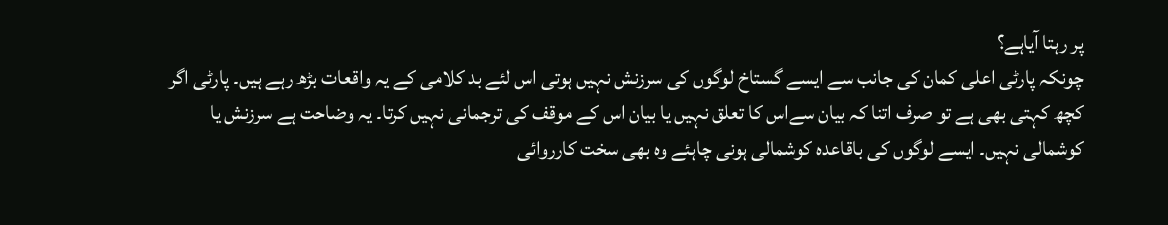پر رہتا آیاہے؟
چونکہ پارٹی اعلی کمان کی جانب سے ایسے گستاخ لوگوں کی سرزنش نہیں ہوتی اس لئے بد کلامی کے یہ واقعات بڑھ رہے ہیں۔ پارٹی اگر کچھ کہتی بھی ہے تو صرف اتنا کہ بیان سےاس کا تعلق نہیں یا بیان اس کے موقف کی ترجمانی نہیں کرتا۔ یہ وضاحت ہے سرزنش یا کوشمالی نہیں۔ ایسے لوگوں کی باقاعدہ کوشمالی ہونی چاہئے وہ بھی سخت کارروائی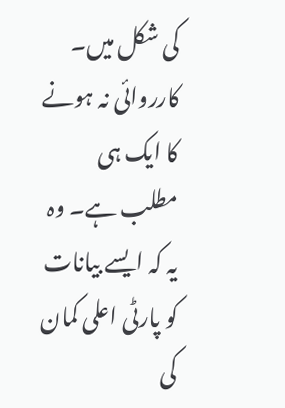کی شکل میں۔ کارروائی نہ ہونے کا ایک ہی مطلب ہے۔ وہ یہ کہ ایسے بیانات کو پارٹی اعلی کمان کی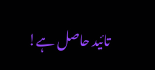تائید حاصل ہے!